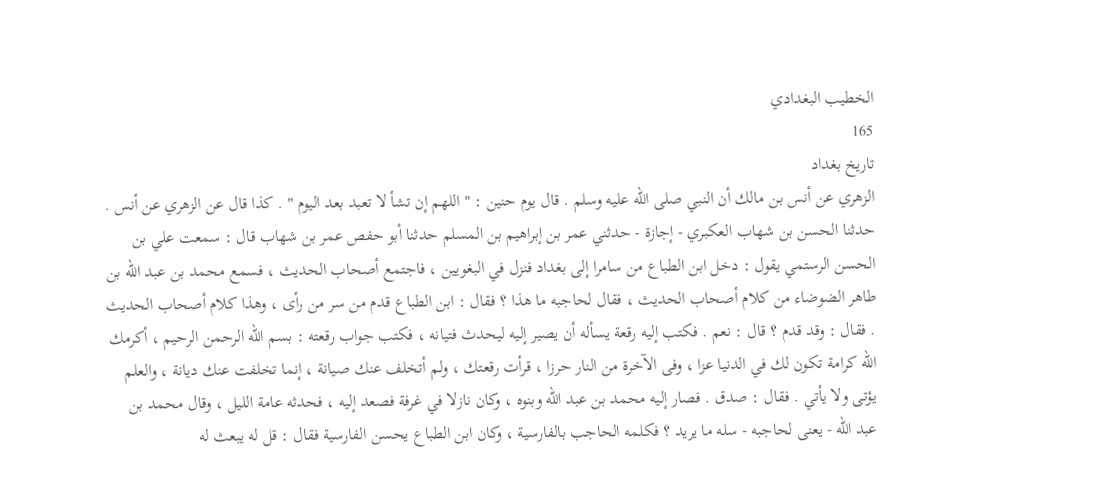الخطيب البغدادي
165
تاريخ بغداد
الزهري عن أنس بن مالك أن النبي صلى الله عليه وسلم . قال يوم حنين : " اللهم إن تشأ لا تعبد بعد اليوم " . كذا قال عن الزهري عن أنس . حدثنا الحسن بن شهاب العكبري - إجازة - حدثني عمر بن إبراهيم بن المسلم حدثنا أبو حفص عمر بن شهاب قال : سمعت علي بن الحسن الرستمي يقول : دخل ابن الطباع من سامرا إلى بغداد فنزل في البغويين ، فاجتمع أصحاب الحديث ، فسمع محمد بن عبد الله بن طاهر الضوضاء من كلام أصحاب الحديث ، فقال لحاجبه ما هذا ؟ فقال : ابن الطباع قدم من سر من رأى ، وهذا كلام أصحاب الحديث . فقال : وقد قدم ؟ قال : نعم . فكتب إليه رقعة يسأله أن يصير إليه ليحدث فتيانه ، فكتب جواب رقعته : بسم الله الرحمن الرحيم ، أكرمك الله كرامة تكون لك في الدنيا عزا ، وفى الآخرة من النار حرزا ، قرأت رقعتك ، ولم أتخلف عنك صيانة ، إنما تخلفت عنك ديانة ، والعلم يؤتى ولا يأتي . فقال : صدق . فصار إليه محمد بن عبد الله وبنوه ، وكان نازلا في غرفة فصعد إليه ، فحدثه عامة الليل ، وقال محمد بن عبد الله - يعنى لحاجبه - سله ما يريد ؟ فكلمه الحاجب بالفارسية ، وكان ابن الطباع يحسن الفارسية فقال : قل له يبعث له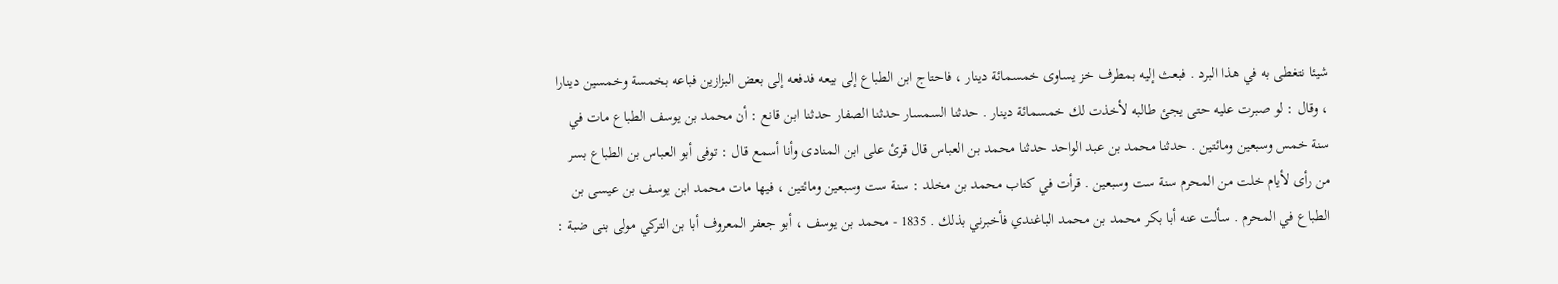شيئا نتغطى به في هذا البرد . فبعث إليه بمطرف خز يساوى خمسمائة دينار ، فاحتاج ابن الطباع إلى بيعه فدفعه إلى بعض البزازين فباعه بخمسة وخمسين دينارا ، وقال : لو صبرت عليه حتى يجئ طالبه لأخذت لك خمسمائة دينار . حدثنا السمسار حدثنا الصفار حدثنا ابن قانع : أن محمد بن يوسف الطباع مات في سنة خمس وسبعين ومائتين . حدثنا محمد بن عبد الواحد حدثنا محمد بن العباس قال قرئ على ابن المنادى وأنا أسمع قال : توفى أبو العباس بن الطباع بسر من رأى لأيام خلت من المحرم سنة ست وسبعين . قرأت في كتاب محمد بن مخلد : سنة ست وسبعين ومائتين ، فيها مات محمد ابن يوسف بن عيسى بن الطباع في المحرم . سألت عنه أبا بكر محمد بن محمد الباغندي فأخبرني بذلك . 1835 - محمد بن يوسف ، أبو جعفر المعروف أبا بن التركي مولى بنى ضبة :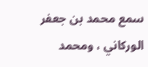سمع محمد بن جعفر الوركاني ، ومحمد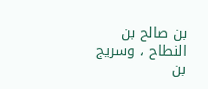بن صالح بن النطاح ، وسريج بن